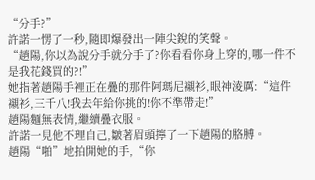“分手?”
許諾一愣了一秒,隨即爆發出一陣尖銳的笑聲。
“趙陽,你以為說分手就分手了?你看看你身上穿的,哪一件不是我花錢買的?!”
她指著趙陽手裡正在疊的那件阿瑪尼襯衫,眼神淩厲:“這件襯衫,三千八!我去年給你挑的!你不準帶走!”
趙陽麵無表情,繼續疊衣服。
許諾一見他不理自己,皺著眉頭擰了一下趙陽的胳膊。
趙陽“啪”地拍開她的手,“你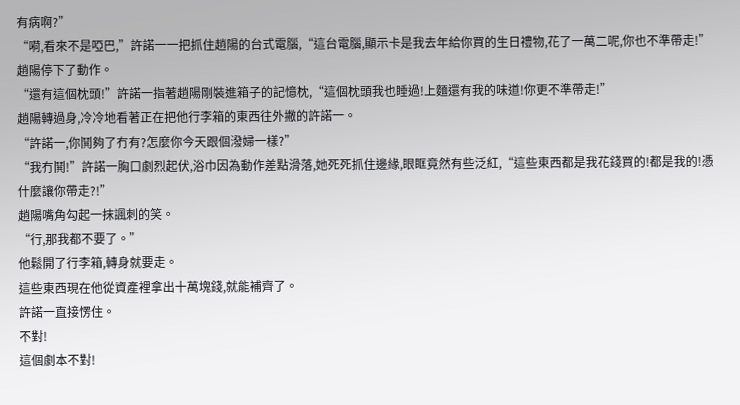有病啊?”
“嗬,看來不是啞巴,”許諾一一把抓住趙陽的台式電腦,“這台電腦,顯示卡是我去年給你買的生日禮物,花了一萬二呢,你也不準帶走!”
趙陽停下了動作。
“還有這個枕頭!”許諾一指著趙陽剛裝進箱子的記憶枕,“這個枕頭我也睡過!上麵還有我的味道!你更不準帶走!”
趙陽轉過身,冷冷地看著正在把他行李箱的東西往外撇的許諾一。
“許諾一,你鬨夠了冇有?怎麼你今天跟個潑婦一樣?”
“我冇鬨!”許諾一胸口劇烈起伏,浴巾因為動作差點滑落,她死死抓住邊緣,眼眶竟然有些泛紅,“這些東西都是我花錢買的!都是我的!憑什麼讓你帶走?!”
趙陽嘴角勾起一抹諷刺的笑。
“行,那我都不要了。”
他鬆開了行李箱,轉身就要走。
這些東西現在他從資產裡拿出十萬塊錢,就能補齊了。
許諾一直接愣住。
不對!
這個劇本不對!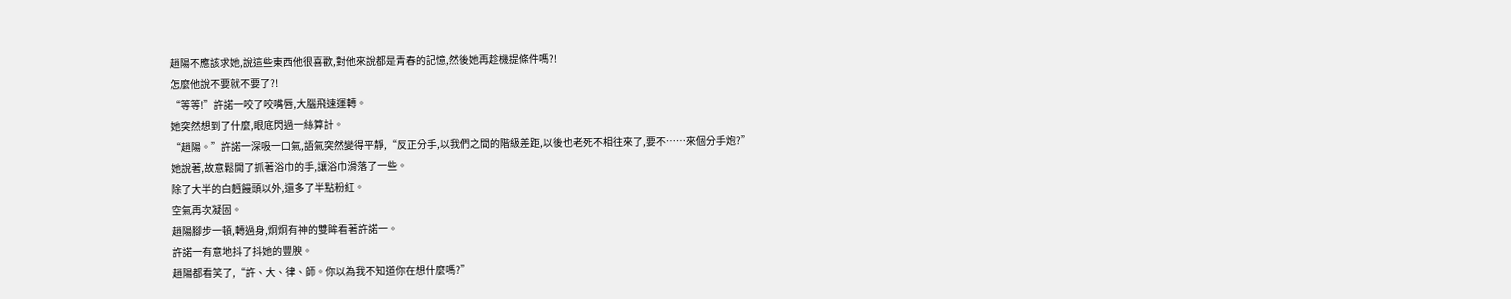趙陽不應該求她,說這些東西他很喜歡,對他來說都是青春的記憶,然後她再趁機提條件嗎?!
怎麼他說不要就不要了?!
“等等!”許諾一咬了咬嘴唇,大腦飛速運轉。
她突然想到了什麼,眼底閃過一絲算計。
“趙陽。”許諾一深吸一口氣,語氣突然變得平靜,“反正分手,以我們之間的階級差距,以後也老死不相往來了,要不……來個分手炮?”
她說著,故意鬆開了抓著浴巾的手,讓浴巾滑落了一些。
除了大半的白麪饅頭以外,還多了半點粉紅。
空氣再次凝固。
趙陽腳步一頓,轉過身,炯炯有神的雙眸看著許諾一。
許諾一有意地抖了抖她的豐腴。
趙陽都看笑了,“許、大、律、師。你以為我不知道你在想什麼嗎?”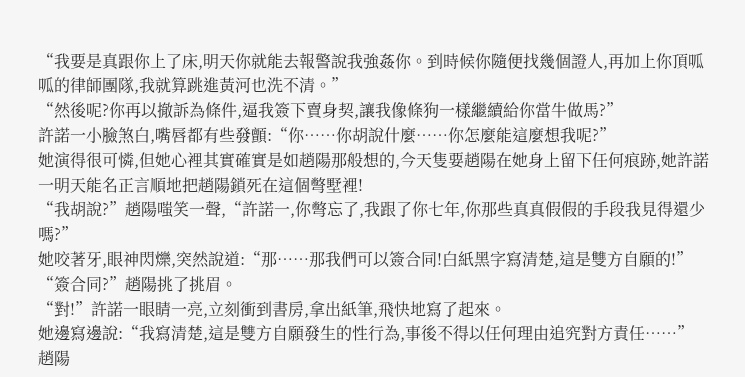“我要是真跟你上了床,明天你就能去報警說我強姦你。到時候你隨便找幾個證人,再加上你頂呱呱的律師團隊,我就算跳進黃河也洗不清。”
“然後呢?你再以撤訴為條件,逼我簽下賣身契,讓我像條狗一樣繼續給你當牛做馬?”
許諾一小臉煞白,嘴唇都有些發顫:“你……你胡說什麼……你怎麼能這麼想我呢?”
她演得很可憐,但她心裡其實確實是如趙陽那般想的,今天隻要趙陽在她身上留下任何痕跡,她許諾一明天能名正言順地把趙陽鎖死在這個彆墅裡!
“我胡說?”趙陽嗤笑一聲,“許諾一,你彆忘了,我跟了你七年,你那些真真假假的手段我見得還少嗎?”
她咬著牙,眼神閃爍,突然說道:“那……那我們可以簽合同!白紙黑字寫清楚,這是雙方自願的!”
“簽合同?”趙陽挑了挑眉。
“對!”許諾一眼睛一亮,立刻衝到書房,拿出紙筆,飛快地寫了起來。
她邊寫邊說:“我寫清楚,這是雙方自願發生的性行為,事後不得以任何理由追究對方責任……”
趙陽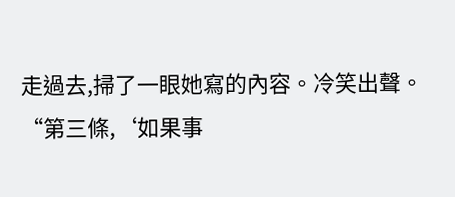走過去,掃了一眼她寫的內容。冷笑出聲。
“第三條,‘如果事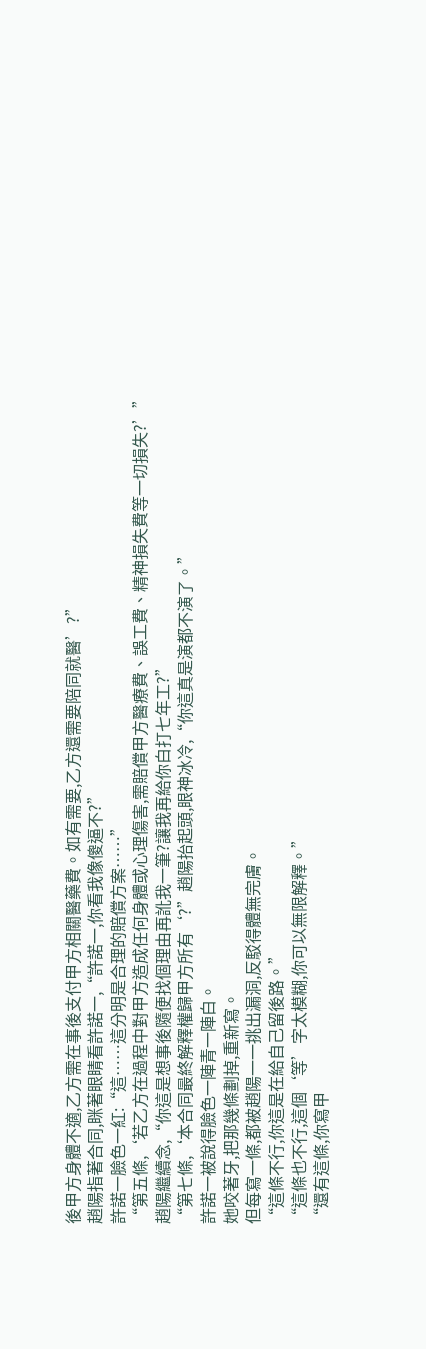後甲方身體不適,乙方需在事後支付甲方相關醫藥費。如有需要,乙方還需要陪同就醫’?”
趙陽指著合同,眯著眼睛看許諾一,“許諾一,你看我像傻逼不?”
許諾一臉色一紅:“這……這分明是合理的賠償方案……”
“第五條,‘若乙方在過程中對甲方造成任何身體或心理傷害,需賠償甲方醫療費、誤工費、精神損失費等一切損失?’”
趙陽繼續念,“你這是想事後隨便找個理由再訛我一筆?讓我再給你白打七年工?”
“第七條,‘本合同最終解釋權歸甲方所有‘?”趙陽抬起頭,眼神冰冷,“你這真是演都不演了。”
許諾一被說得臉色一陣青一陣白。
她咬著牙,把那幾條劃掉,重新寫。
但每寫一條,都被趙陽一一挑出漏洞,反駁得體無完膚。
“這條不行,你這是在給自己留後路。”
“這條也不行,這個‘等’字太模糊,你可以無限解釋。”
“還有這條,你寫甲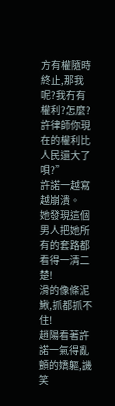方有權隨時終止,那我呢?我冇有權利?怎麼?許律師你現在的權利比人民還大了唄?”
許諾一越寫越崩潰。
她發現這個男人把她所有的套路都看得一清二楚!
滑的像條泥鰍,抓都抓不住!
趙陽看著許諾一氣得亂顫的嬌軀,譏笑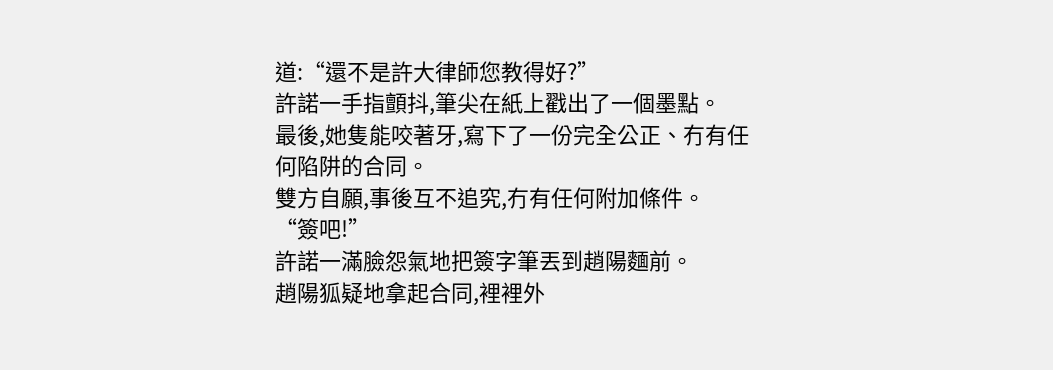道:“還不是許大律師您教得好?”
許諾一手指顫抖,筆尖在紙上戳出了一個墨點。
最後,她隻能咬著牙,寫下了一份完全公正、冇有任何陷阱的合同。
雙方自願,事後互不追究,冇有任何附加條件。
“簽吧!”
許諾一滿臉怨氣地把簽字筆丟到趙陽麵前。
趙陽狐疑地拿起合同,裡裡外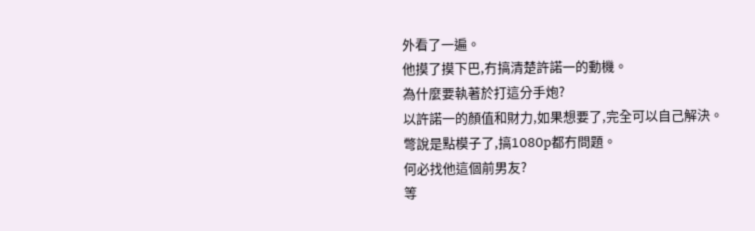外看了一遍。
他摸了摸下巴,冇搞清楚許諾一的動機。
為什麼要執著於打這分手炮?
以許諾一的顏值和財力,如果想要了,完全可以自己解決。
彆說是點模子了,搞1080p都冇問題。
何必找他這個前男友?
等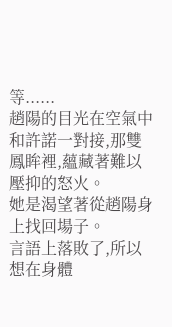等......
趙陽的目光在空氣中和許諾一對接,那雙鳳眸裡,蘊藏著難以壓抑的怒火。
她是渴望著從趙陽身上找回場子。
言語上落敗了,所以想在身體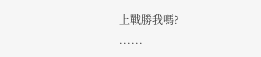上戰勝我嗎?
......